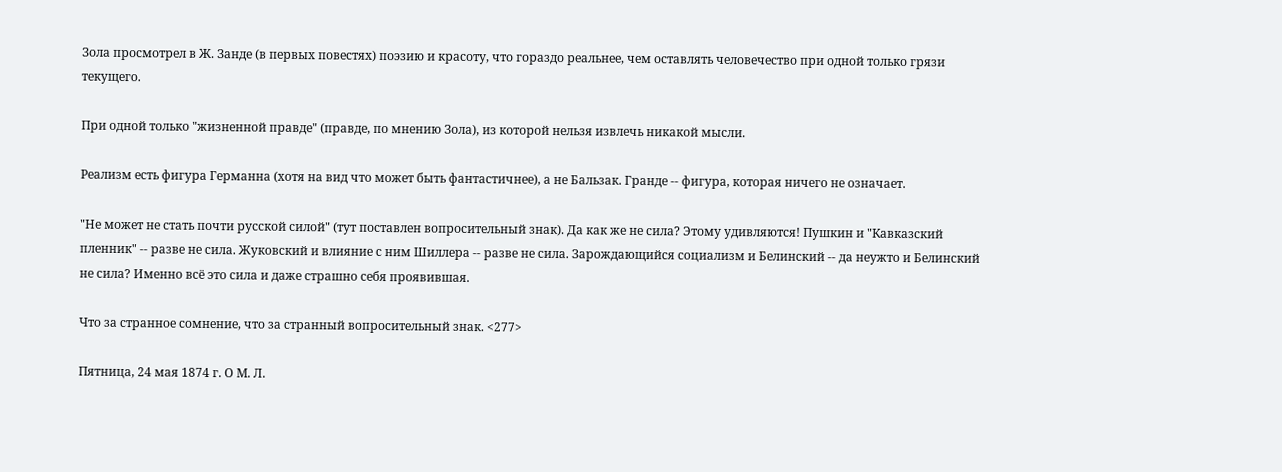Зола просмотрел в Ж. Занде (в первых повестях) поэзию и красоту, что гораздо реальнее, чем оставлять человечество при одной только грязи текущего.

При одной только "жизненной правде" (правде, по мнению Зола), из которой нельзя извлечь никакой мысли.

Реализм есть фигура Германна (хотя на вид что может быть фантастичнее), а не Бальзак. Гранде -- фигура, которая ничего не означает.

"Не может не стать почти русской силой" (тут поставлен вопросительный знак). Да как же не сила? Этому удивляются! Пушкин и "Кавказский пленник" -- разве не сила. Жуковский и влияние с ним Шиллера -- разве не сила. Зарождающийся социализм и Белинский -- да неужто и Белинский не сила? Именно всё это сила и даже страшно себя проявившая.

Что за странное сомнение, что за странный вопросительный знак. <277>

Пятница, 24 мая 1874 г. О М. Л.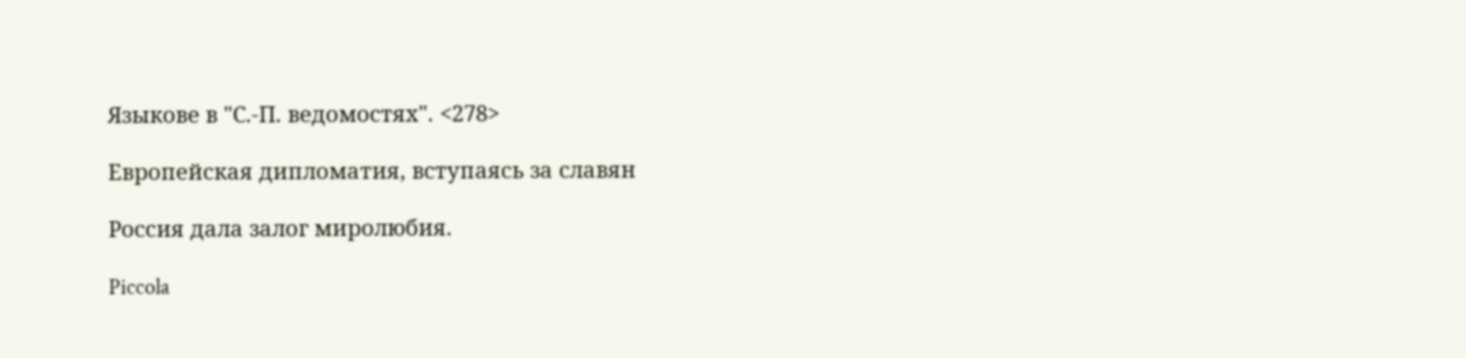Языкове в "С.-П. ведомостях". <278>

Европейская дипломатия, вступаясь за славян

Россия дала залог миролюбия.

Piccola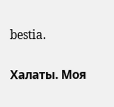bestia.

Халаты. Моя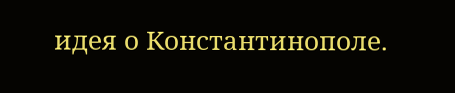идея о Константинополе.